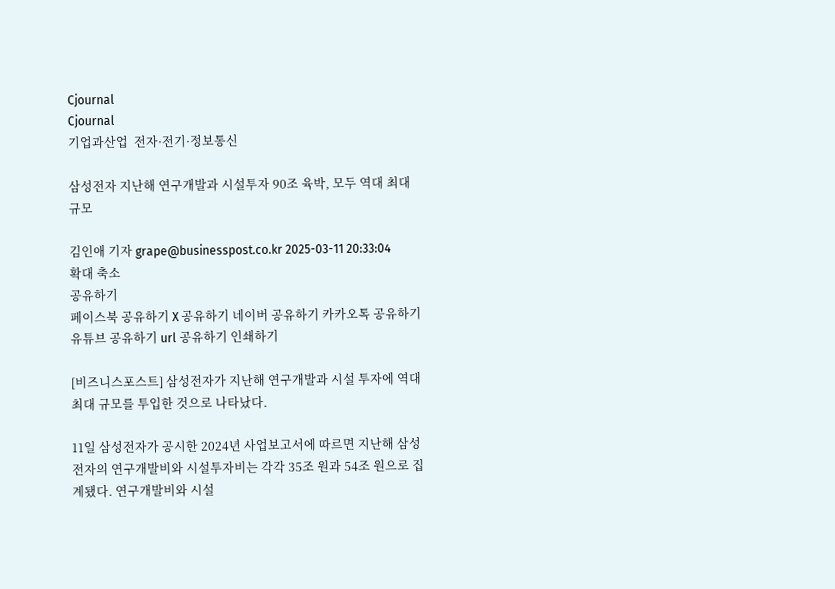Cjournal
Cjournal
기업과산업  전자·전기·정보통신

삼성전자 지난해 연구개발과 시설투자 90조 육박, 모두 역대 최대 규모

김인애 기자 grape@businesspost.co.kr 2025-03-11 20:33:04
확대 축소
공유하기
페이스북 공유하기 X 공유하기 네이버 공유하기 카카오톡 공유하기 유튜브 공유하기 url 공유하기 인쇄하기

[비즈니스포스트] 삼성전자가 지난해 연구개발과 시설 투자에 역대 최대 규모를 투입한 것으로 나타났다.

11일 삼성전자가 공시한 2024년 사업보고서에 따르면 지난해 삼성전자의 연구개발비와 시설투자비는 각각 35조 원과 54조 원으로 집계됐다. 연구개발비와 시설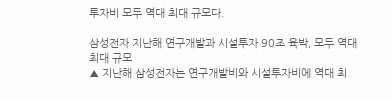투자비 모두 역대 최대 규모다.

삼성전자 지난해 연구개발과 시설투자 90조 육박, 모두 역대 최대 규모
▲ 지난해 삼성전자는 연구개발비와 시설투자비에 역대 최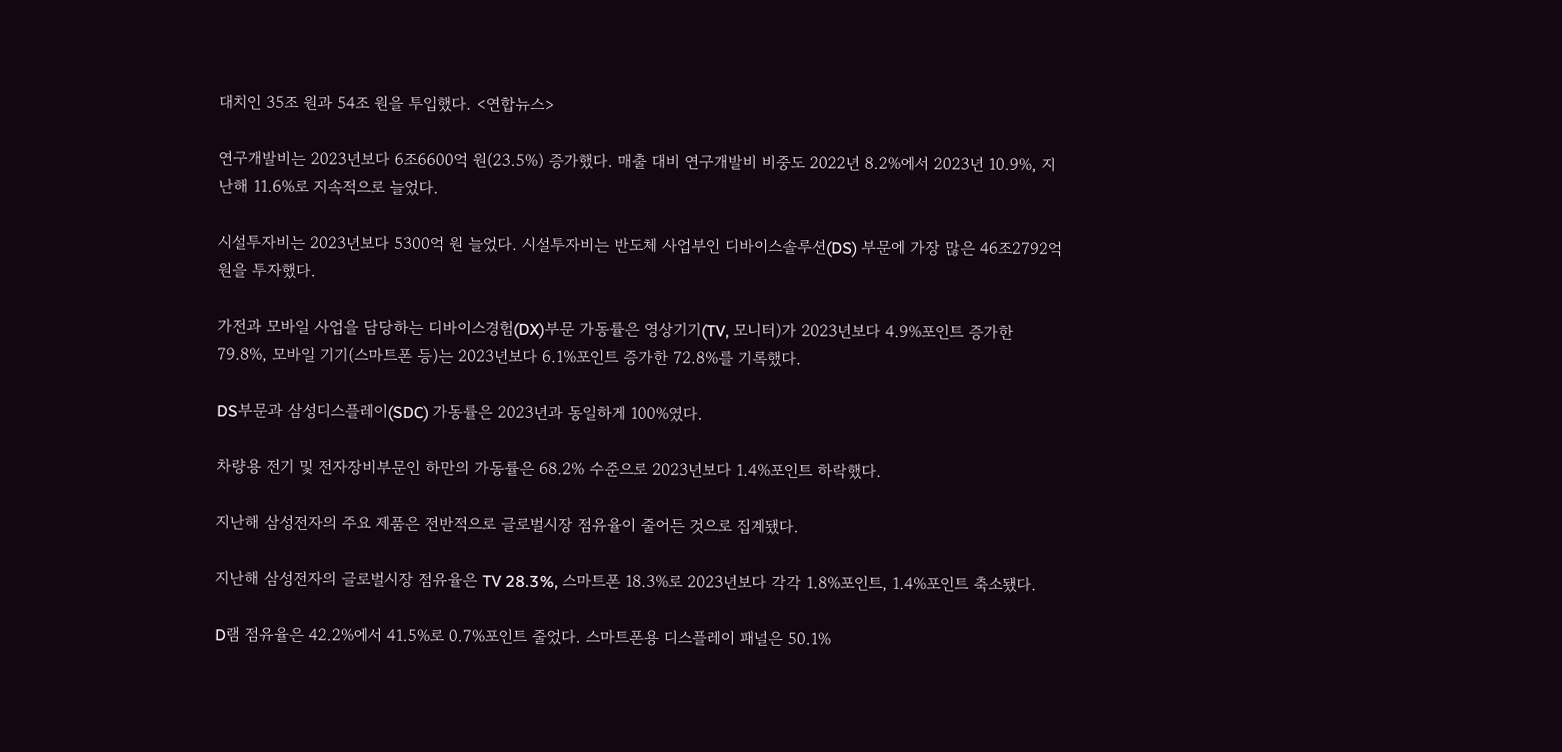대치인 35조 원과 54조 원을 투입했다. <연합뉴스>

연구개발비는 2023년보다 6조6600억 원(23.5%) 증가했다. 매출 대비 연구개발비 비중도 2022년 8.2%에서 2023년 10.9%, 지난해 11.6%로 지속적으로 늘었다.

시설투자비는 2023년보다 5300억 원 늘었다. 시설투자비는 반도체 사업부인 디바이스솔루션(DS) 부문에 가장 많은 46조2792억 원을 투자했다.

가전과 모바일 사업을 담당하는 디바이스경험(DX)부문 가동률은 영상기기(TV, 모니터)가 2023년보다 4.9%포인트 증가한 79.8%, 모바일 기기(스마트폰 등)는 2023년보다 6.1%포인트 증가한 72.8%를 기록했다.

DS부문과 삼성디스플레이(SDC) 가동률은 2023년과 동일하게 100%였다.

차량용 전기 및 전자장비부문인 하만의 가동률은 68.2% 수준으로 2023년보다 1.4%포인트 하락했다.

지난해 삼성전자의 주요 제품은 전반적으로 글로벌시장 점유율이 줄어든 것으로 집계됐다.

지난해 삼성전자의 글로벌시장 점유율은 TV 28.3%, 스마트폰 18.3%로 2023년보다 각각 1.8%포인트, 1.4%포인트 축소됐다.

D램 점유율은 42.2%에서 41.5%로 0.7%포인트 줄었다. 스마트폰용 디스플레이 패널은 50.1%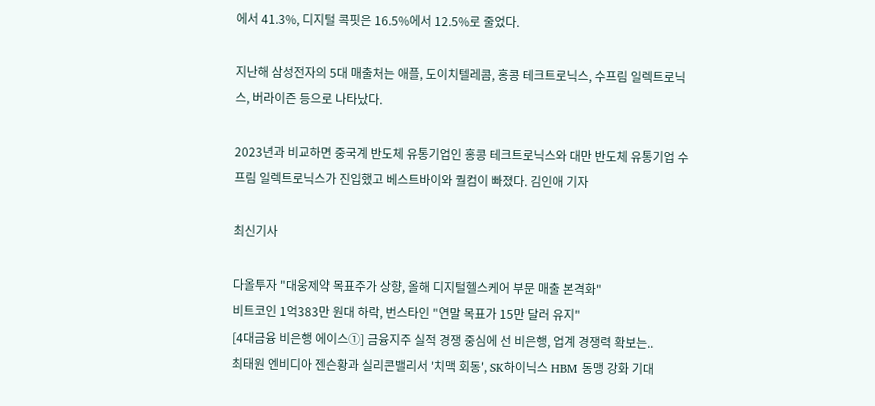에서 41.3%, 디지털 콕핏은 16.5%에서 12.5%로 줄었다.

지난해 삼성전자의 5대 매출처는 애플, 도이치텔레콤, 홍콩 테크트로닉스, 수프림 일렉트로닉스, 버라이즌 등으로 나타났다.

2023년과 비교하면 중국계 반도체 유통기업인 홍콩 테크트로닉스와 대만 반도체 유통기업 수프림 일렉트로닉스가 진입했고 베스트바이와 퀄컴이 빠졌다. 김인애 기자

최신기사

다올투자 "대웅제약 목표주가 상향, 올해 디지털헬스케어 부문 매출 본격화"
비트코인 1억383만 원대 하락, 번스타인 "연말 목표가 15만 달러 유지"
[4대금융 비은행 에이스①] 금융지주 실적 경쟁 중심에 선 비은행, 업계 경쟁력 확보는..
최태원 엔비디아 젠슨황과 실리콘밸리서 '치맥 회동', SK하이닉스 HBM 동맹 강화 기대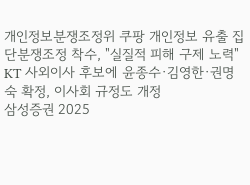개인정보분쟁조정위 쿠팡 개인정보 유출 집단분쟁조정 착수, "실질적 피해 구제 노력"
KT 사외이사 후보에 윤종수·김영한·권명숙 확정, 이사회 규정도 개정
삼성증권 2025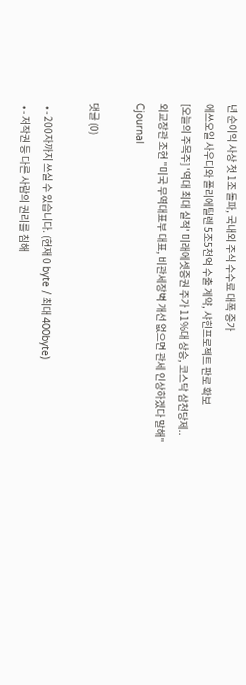년 순이익 사상 첫 1조 돌파, 국내외 주식 수수료 대폭 증가
에쓰오일 사우디와 폴리에틸렌 5조5천억 수출 계약, 샤힌프로젝트 판로 확보
[오늘의 주목주] '역대 최대 실적' 미래에셋증권 주가 11%대 상승, 코스닥 삼천당제..
외교장관 조현 "미국 무역대표부 대표, 비관세장벽 개선 없으면 관세 인상하겠다 말해"
Cjournal

댓글 (0)

  • - 200자까지 쓰실 수 있습니다. (현재 0 byte / 최대 400byte)
  • - 저작권 등 다른 사람의 권리를 침해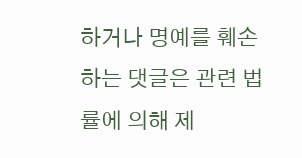하거나 명예를 훼손하는 댓글은 관련 법률에 의해 제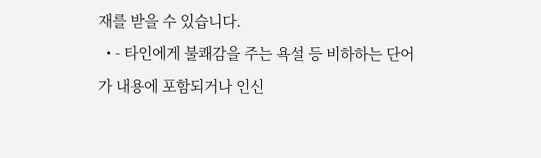재를 받을 수 있습니다.
  • - 타인에게 불쾌감을 주는 욕설 등 비하하는 단어가 내용에 포함되거나 인신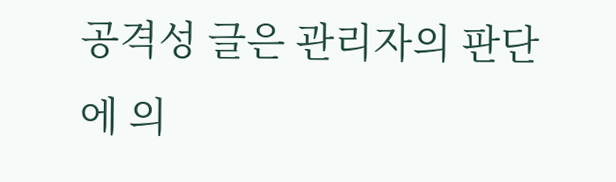공격성 글은 관리자의 판단에 의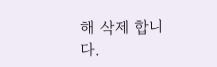해 삭제 합니다.